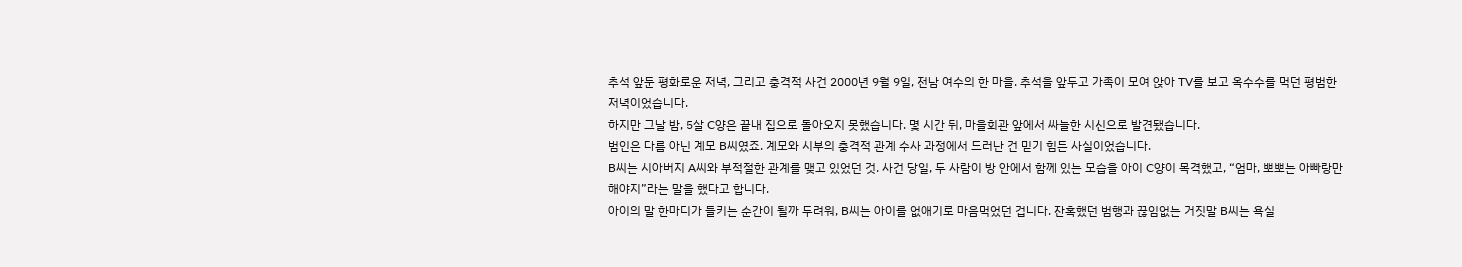추석 앞둔 평화로운 저녁, 그리고 충격적 사건 2000년 9월 9일, 전남 여수의 한 마을. 추석을 앞두고 가족이 모여 앉아 TV를 보고 옥수수를 먹던 평범한 저녁이었습니다.
하지만 그날 밤, 5살 C양은 끝내 집으로 돌아오지 못했습니다. 몇 시간 뒤, 마을회관 앞에서 싸늘한 시신으로 발견됐습니다.
범인은 다름 아닌 계모 B씨였죠. 계모와 시부의 충격적 관계 수사 과정에서 드러난 건 믿기 힘든 사실이었습니다.
B씨는 시아버지 A씨와 부적절한 관계를 맺고 있었던 것. 사건 당일, 두 사람이 방 안에서 함께 있는 모습을 아이 C양이 목격했고, “엄마, 뽀뽀는 아빠랑만 해야지”라는 말을 했다고 합니다.
아이의 말 한마디가 들키는 순간이 될까 두려워, B씨는 아이를 없애기로 마음먹었던 겁니다. 잔혹했던 범행과 끊임없는 거짓말 B씨는 욕실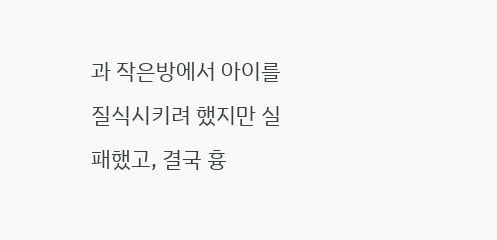과 작은방에서 아이를 질식시키려 했지만 실패했고, 결국 흉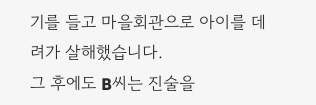기를 들고 마을회관으로 아이를 데려가 살해했습니다.
그 후에도 B씨는 진술을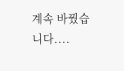계속 바꿨습니다....